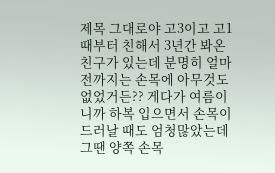제목 그대로야 고3이고 고1때부터 친해서 3년간 봐온 친구가 있는데 분명히 얼마 전까지는 손목에 아무것도 없었거든?? 게다가 여름이니까 하복 입으면서 손목이 드러날 때도 엄청많았는데 그땐 양쪽 손목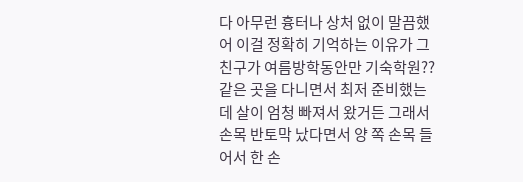다 아무런 흉터나 상처 없이 말끔했어 이걸 정확히 기억하는 이유가 그 친구가 여름방학동안만 기숙학원??같은 곳을 다니면서 최저 준비했는데 살이 엄청 빠져서 왔거든 그래서 손목 반토막 났다면서 양 쪽 손목 들어서 한 손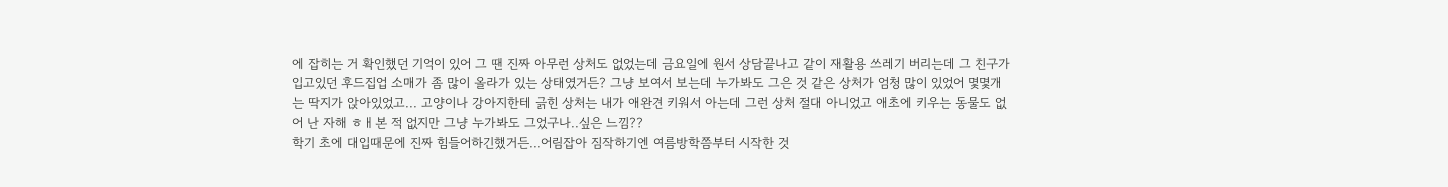에 잡히는 거 확인했던 기억이 있어 그 땐 진짜 아무런 상처도 없었는데 금요일에 원서 상담끝나고 같이 재활용 쓰레기 버리는데 그 친구가 입고있던 후드집업 소매가 좀 많이 올라가 있는 상태였거든? 그냥 보여서 보는데 누가봐도 그은 것 같은 상처가 엄청 많이 있었어 몇몇개는 딱지가 앉아있었고... 고양이나 강아지한테 긁힌 상처는 내가 애완견 키워서 아는데 그런 상처 절대 아니었고 애초에 키우는 동물도 없어 난 자해 ㅎㅐ본 적 없지만 그냥 누가봐도 그었구나..싶은 느낌??
학기 초에 대입때문에 진짜 힘들어하긴했거든...어림잡아 짐작하기엔 여름방학쯤부터 시작한 것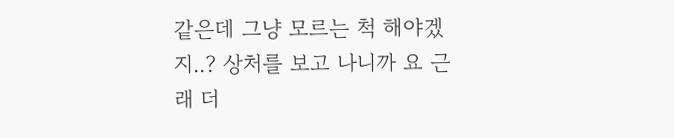같은데 그냥 모르는 척 해야겠지..? 상처를 보고 나니까 요 근래 더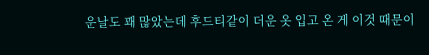운날도 꽤 많았는데 후드티같이 더운 옷 입고 온 게 이것 때문이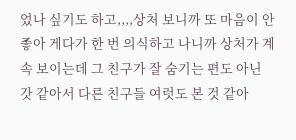었나 싶기도 하고,,,,상처 보니까 또 마음이 안 좋아 게다가 한 번 의식하고 나니까 상처가 계속 보이는데 그 친구가 잘 숨기는 편도 아닌 갓 같아서 다른 친구들 여럿도 본 것 같아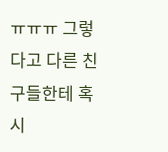ㅠㅠㅠ 그렇다고 다른 친구들한테 혹시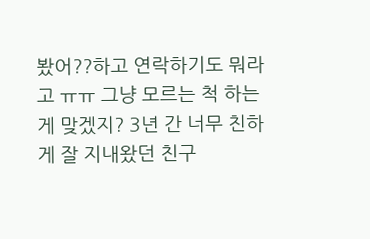봤어??하고 연락하기도 뭐라고 ㅠㅠ 그냥 모르는 척 하는
게 맞겠지? 3년 간 너무 친하게 잘 지내왔던 친구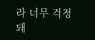라 너무 걱정돼